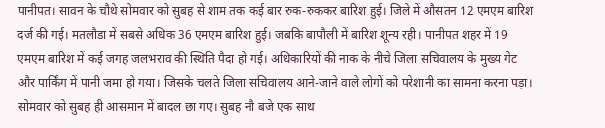पानीपत। सावन के चौथे सोमवार को सुबह से शाम तक कई बार रुक-रुककर बारिश हुई। जिले में औसतन 12 एमएम बारिश दर्ज की गई। मतलौडा में सबसे अधिक 36 एमएम बारिश हुई। जबकि बापौली में बारिश शून्य रही। पानीपत शहर में 19 एमएम बारिश में कई जगह जलभराव की स्थिति पैदा हो गई। अधिकारियों की नाक के नीचे जिला सचिवालय के मुख्य गेट और पार्किंग में पानी जमा हो गया। जिसके चलते जिला सचिवालय आने-जाने वाले लोगों को परेशानी का सामना करना पड़ा।
सोमवार को सुबह ही आसमान में बादल छा गए। सुबह नौ बजे एक साथ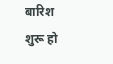बारिश शुरू हो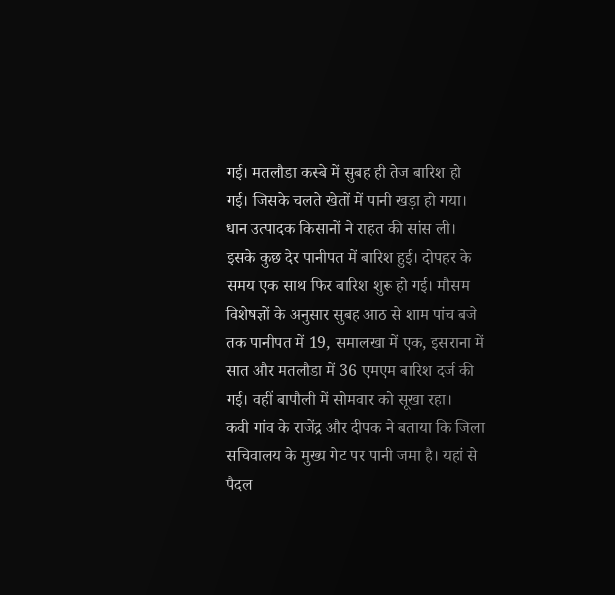गई। मतलौडा कस्बे में सुबह ही तेज बारिश हो गई। जिसके चलते खेतों में पानी खड़ा हो गया। धान उत्पादक किसानों ने राहत की सांस ली। इसके कुछ देर पानीपत में बारिश हुई। दोपहर के समय एक साथ फिर बारिश शुरू हो गई। मौसम विशेषज्ञों के अनुसार सुबह आठ से शाम पांच बजे तक पानीपत में 19, समालखा में एक, इसराना में सात और मतलौडा में 36 एमएम बारिश दर्ज की गई। वहीं बापौली में सोमवार को सूखा रहा।
कवी गांव के राजेंद्र और दीपक ने बताया कि जिला सचिवालय के मुख्य गेट पर पानी जमा है। यहां से पैदल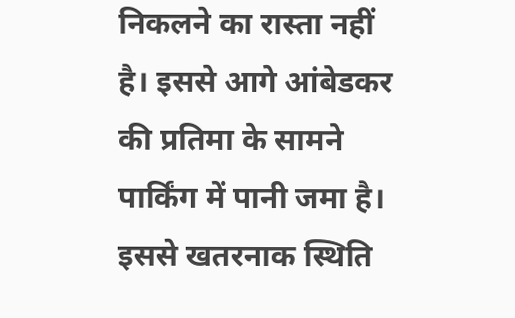निकलने का रास्ता नहीं है। इससे आगे आंबेडकर की प्रतिमा के सामने पार्किंग में पानी जमा है। इससे खतरनाक स्थिति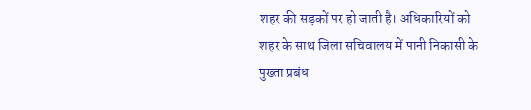शहर की सड़कों पर हो जाती है। अधिकारियों को शहर के साथ जिला सचिवालय में पानी निकासी के पुख्ता प्रबंध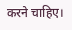करने चाहिए।